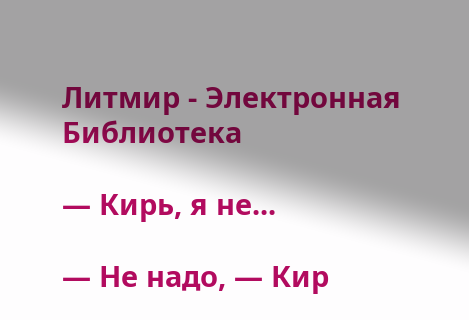Литмир - Электронная Библиотека

— Кирь, я не...

— Не надо, — Кир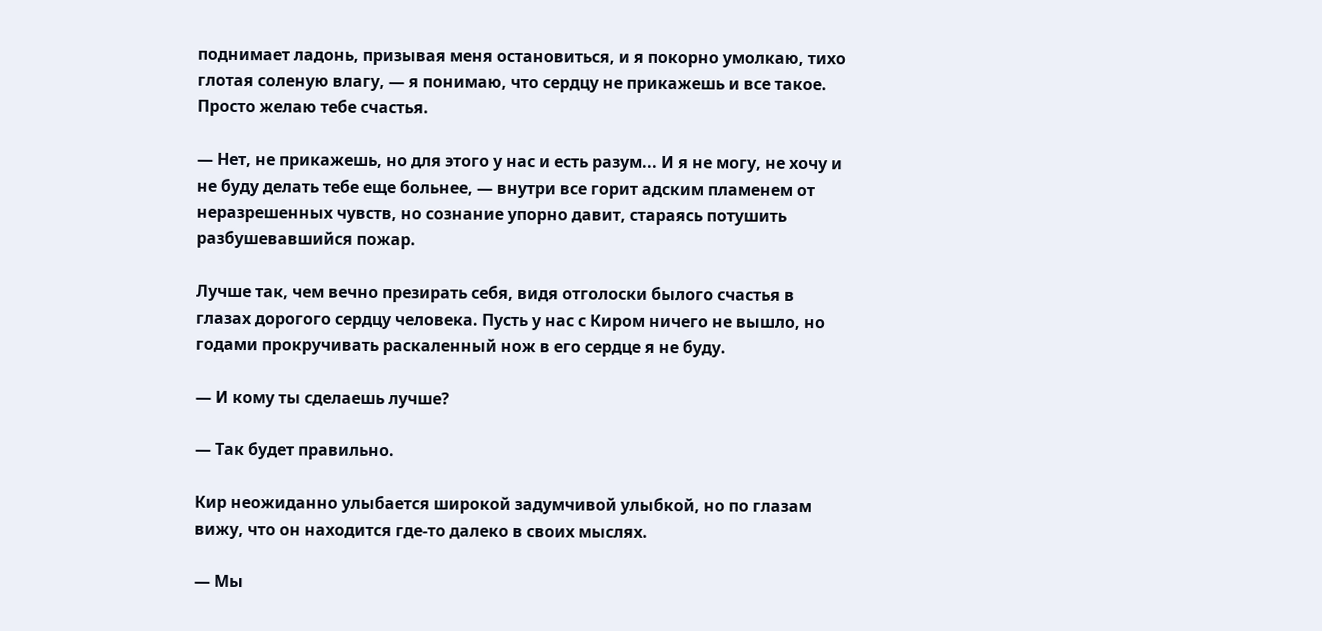поднимает ладонь, призывая меня остановиться, и я покорно умолкаю, тихо глотая соленую влагу, — я понимаю, что сердцу не прикажешь и все такое. Просто желаю тебе счастья.

— Нет, не прикажешь, но для этого у нас и есть разум... И я не могу, не хочу и не буду делать тебе еще больнее, — внутри все горит адским пламенем от неразрешенных чувств, но сознание упорно давит, стараясь потушить разбушевавшийся пожар.

Лучше так, чем вечно презирать себя, видя отголоски былого счастья в глазах дорогого сердцу человека. Пусть у нас с Киром ничего не вышло, но годами прокручивать раскаленный нож в его сердце я не буду.

— И кому ты сделаешь лучше?

— Так будет правильно.

Кир неожиданно улыбается широкой задумчивой улыбкой, но по глазам вижу, что он находится где-то далеко в своих мыслях.

— Мы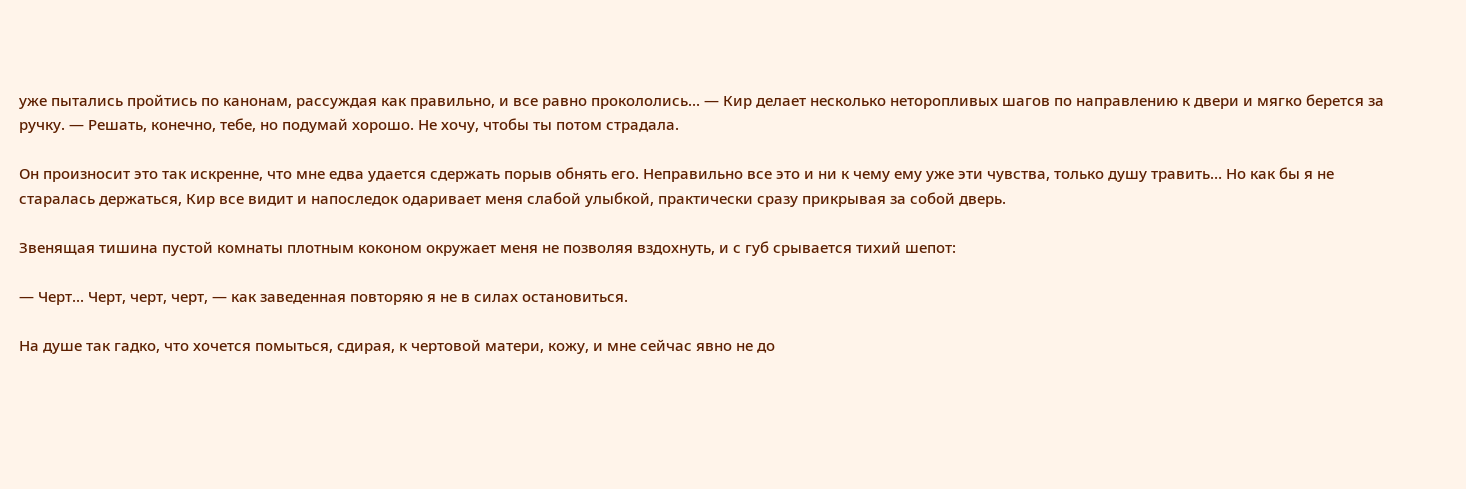уже пытались пройтись по канонам, рассуждая как правильно, и все равно прокололись... — Кир делает несколько неторопливых шагов по направлению к двери и мягко берется за ручку. — Решать, конечно, тебе, но подумай хорошо. Не хочу, чтобы ты потом страдала.

Он произносит это так искренне, что мне едва удается сдержать порыв обнять его. Неправильно все это и ни к чему ему уже эти чувства, только душу травить… Но как бы я не старалась держаться, Кир все видит и напоследок одаривает меня слабой улыбкой, практически сразу прикрывая за собой дверь.

Звенящая тишина пустой комнаты плотным коконом окружает меня не позволяя вздохнуть, и с губ срывается тихий шепот:

— Черт... Черт, черт, черт, — как заведенная повторяю я не в силах остановиться.

На душе так гадко, что хочется помыться, сдирая, к чертовой матери, кожу, и мне сейчас явно не до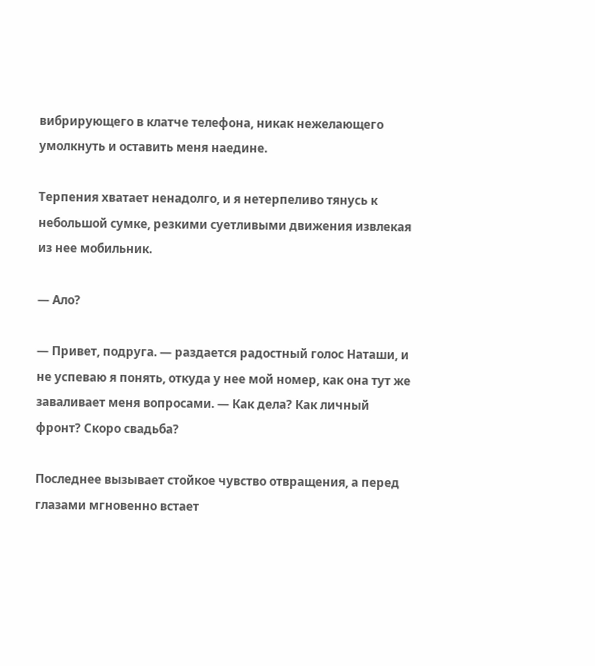вибрирующего в клатче телефона, никак нежелающего умолкнуть и оставить меня наедине.

Терпения хватает ненадолго, и я нетерпеливо тянусь к небольшой сумке, резкими суетливыми движения извлекая из нее мобильник.

— Ало?

— Привет, подруга. — раздается радостный голос Наташи, и не успеваю я понять, откуда у нее мой номер, как она тут же заваливает меня вопросами. — Как дела? Как личный фронт? Скоро свадьба?

Последнее вызывает стойкое чувство отвращения, а перед глазами мгновенно встает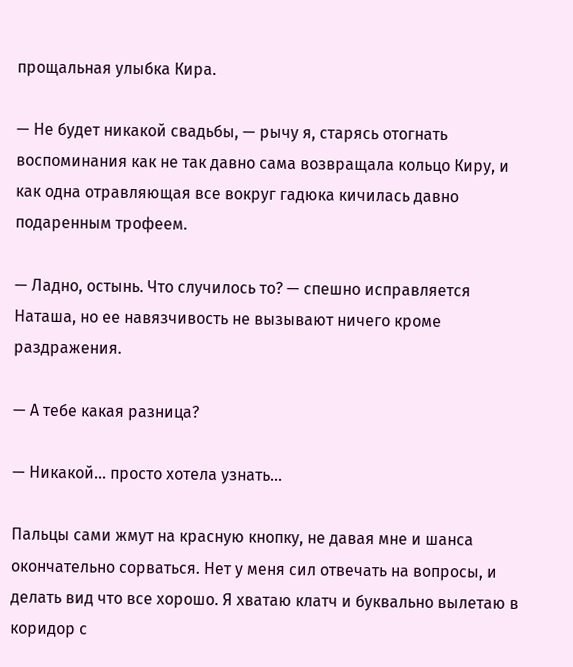прощальная улыбка Кира.

— Не будет никакой свадьбы, — рычу я, старясь отогнать воспоминания как не так давно сама возвращала кольцо Киру, и как одна отравляющая все вокруг гадюка кичилась давно подаренным трофеем.

— Ладно, остынь. Что случилось то? — спешно исправляется Наташа, но ее навязчивость не вызывают ничего кроме раздражения.

— А тебе какая разница?

— Никакой… просто хотела узнать…

Пальцы сами жмут на красную кнопку, не давая мне и шанса окончательно сорваться. Нет у меня сил отвечать на вопросы, и делать вид что все хорошо. Я хватаю клатч и буквально вылетаю в коридор с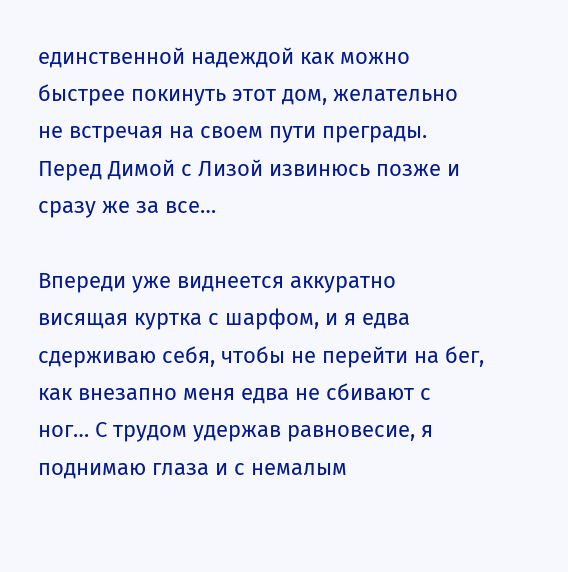единственной надеждой как можно быстрее покинуть этот дом, желательно не встречая на своем пути преграды. Перед Димой с Лизой извинюсь позже и сразу же за все…

Впереди уже виднеется аккуратно висящая куртка с шарфом, и я едва сдерживаю себя, чтобы не перейти на бег, как внезапно меня едва не сбивают с ног… С трудом удержав равновесие, я поднимаю глаза и с немалым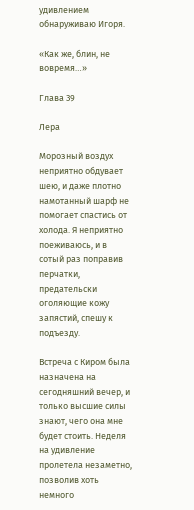удивлением обнаруживаю Игоря.

«Как же, блин, не вовремя…»

Глава 39

Лера

Морозный воздух неприятно обдувает шею, и даже плотно намотанный шарф не помогает спастись от холода. Я неприятно поеживаюсь, и в сотый раз поправив перчатки, предательски оголяющие кожу запястий, спешу к подъезду.

Встреча с Киром была назначена на сегодняшний вечер, и только высшие силы знают, чего она мне будет стоить. Неделя на удивление пролетела незаметно, позволив хоть немного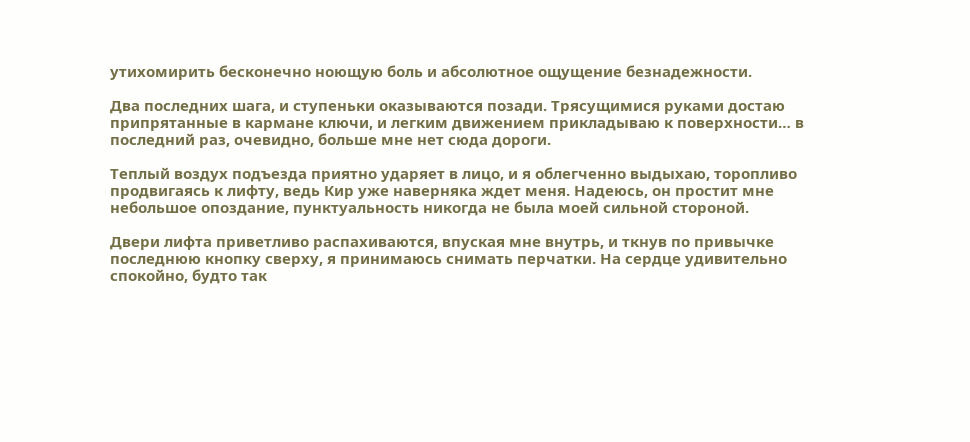утихомирить бесконечно ноющую боль и абсолютное ощущение безнадежности.

Два последних шага, и ступеньки оказываются позади. Трясущимися руками достаю припрятанные в кармане ключи, и легким движением прикладываю к поверхности… в последний раз, очевидно, больше мне нет сюда дороги.

Теплый воздух подъезда приятно ударяет в лицо, и я облегченно выдыхаю, торопливо продвигаясь к лифту, ведь Кир уже наверняка ждет меня. Надеюсь, он простит мне небольшое опоздание, пунктуальность никогда не была моей сильной стороной.

Двери лифта приветливо распахиваются, впуская мне внутрь, и ткнув по привычке последнюю кнопку сверху, я принимаюсь снимать перчатки. На сердце удивительно спокойно, будто так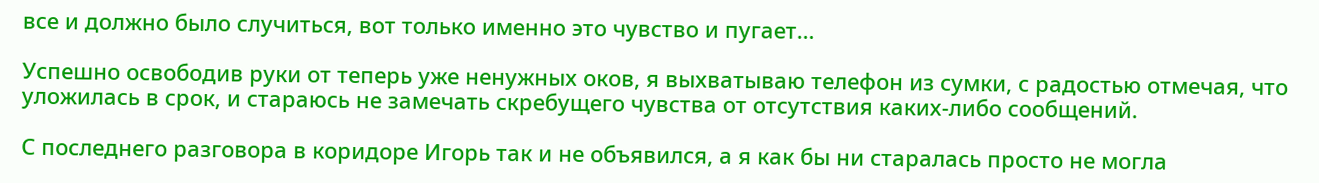все и должно было случиться, вот только именно это чувство и пугает…

Успешно освободив руки от теперь уже ненужных оков, я выхватываю телефон из сумки, с радостью отмечая, что уложилась в срок, и стараюсь не замечать скребущего чувства от отсутствия каких-либо сообщений.

С последнего разговора в коридоре Игорь так и не объявился, а я как бы ни старалась просто не могла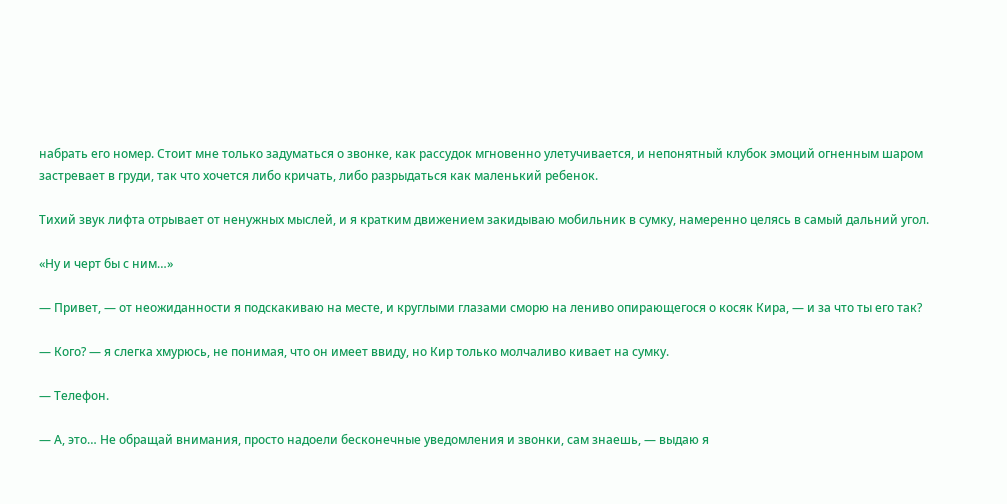набрать его номер. Стоит мне только задуматься о звонке, как рассудок мгновенно улетучивается, и непонятный клубок эмоций огненным шаром застревает в груди, так что хочется либо кричать, либо разрыдаться как маленький ребенок.

Тихий звук лифта отрывает от ненужных мыслей, и я кратким движением закидываю мобильник в сумку, намеренно целясь в самый дальний угол.

«Ну и черт бы с ним…»

— Привет, — от неожиданности я подскакиваю на месте, и круглыми глазами сморю на лениво опирающегося о косяк Кира, — и за что ты его так?

— Кого? — я слегка хмурюсь, не понимая, что он имеет ввиду, но Кир только молчаливо кивает на сумку.

— Телефон.

— А, это… Не обращай внимания, просто надоели бесконечные уведомления и звонки, сам знаешь, — выдаю я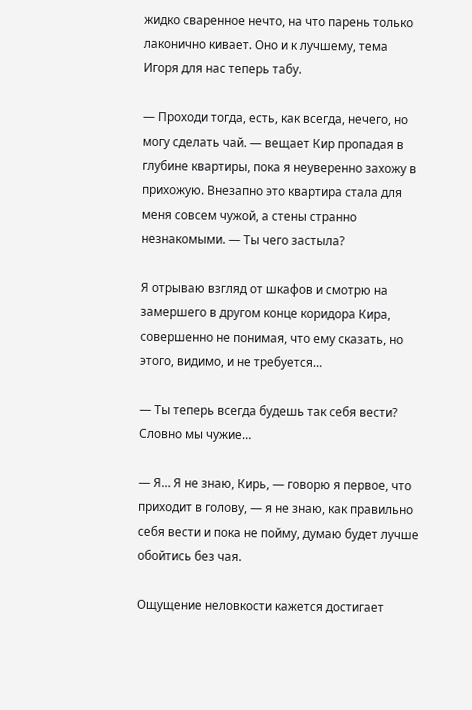жидко сваренное нечто, на что парень только лаконично кивает. Оно и к лучшему, тема Игоря для нас теперь табу.

— Проходи тогда, есть, как всегда, нечего, но могу сделать чай. — вещает Кир пропадая в глубине квартиры, пока я неуверенно захожу в прихожую. Внезапно это квартира стала для меня совсем чужой, а стены странно незнакомыми. — Ты чего застыла?

Я отрываю взгляд от шкафов и смотрю на замершего в другом конце коридора Кира, совершенно не понимая, что ему сказать, но этого, видимо, и не требуется…

— Ты теперь всегда будешь так себя вести? Словно мы чужие…

— Я… Я не знаю, Кирь, — говорю я первое, что приходит в голову, — я не знаю, как правильно себя вести и пока не пойму, думаю будет лучше обойтись без чая.

Ощущение неловкости кажется достигает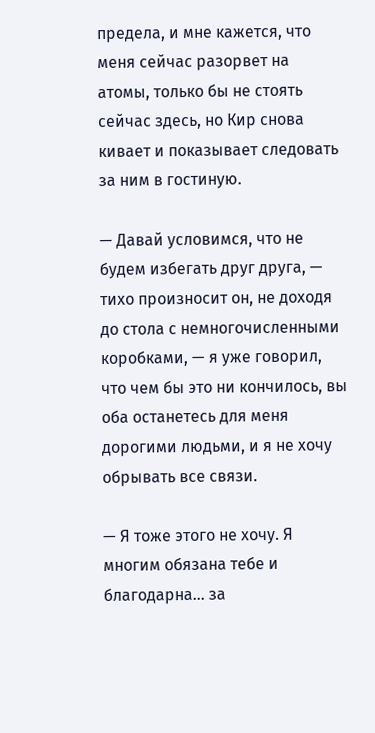предела, и мне кажется, что меня сейчас разорвет на атомы, только бы не стоять сейчас здесь, но Кир снова кивает и показывает следовать за ним в гостиную.

— Давай условимся, что не будем избегать друг друга, — тихо произносит он, не доходя до стола с немногочисленными коробками, — я уже говорил, что чем бы это ни кончилось, вы оба останетесь для меня дорогими людьми, и я не хочу обрывать все связи.

— Я тоже этого не хочу. Я многим обязана тебе и благодарна… за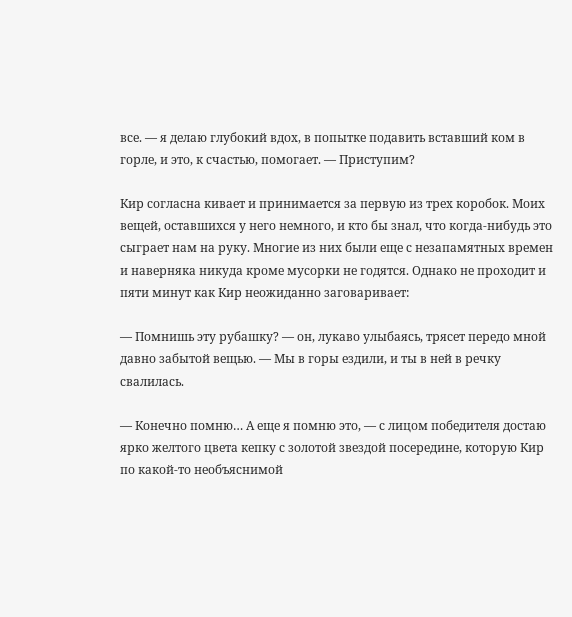все. — я делаю глубокий вдох, в попытке подавить вставший ком в горле, и это, к счастью, помогает. — Приступим?

Кир согласна кивает и принимается за первую из трех коробок. Моих вещей, оставшихся у него немного, и кто бы знал, что когда-нибудь это сыграет нам на руку. Многие из них были еще с незапамятных времен и наверняка никуда кроме мусорки не годятся. Однако не проходит и пяти минут как Кир неожиданно заговаривает:

— Помнишь эту рубашку? — он, лукаво улыбаясь, трясет передо мной давно забытой вещью. — Мы в горы ездили, и ты в ней в речку свалилась.

— Конечно помню… А еще я помню это, — с лицом победителя достаю ярко желтого цвета кепку с золотой звездой посередине, которую Кир по какой-то необъяснимой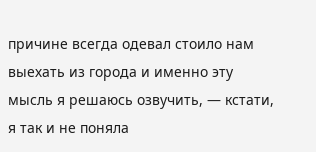причине всегда одевал стоило нам выехать из города и именно эту мысль я решаюсь озвучить, — кстати, я так и не поняла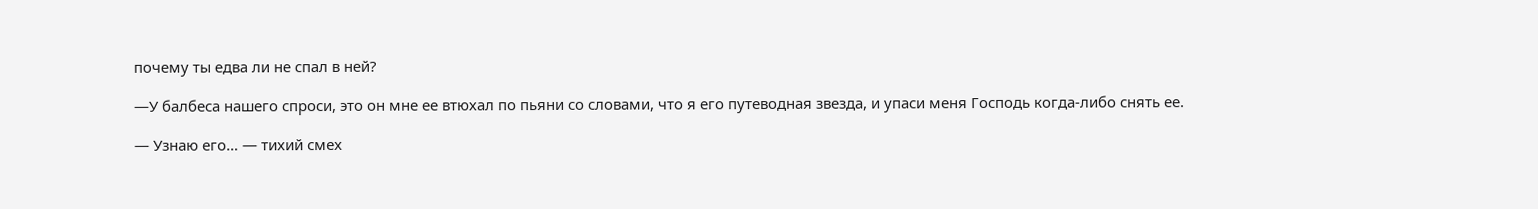почему ты едва ли не спал в ней?

—У балбеса нашего спроси, это он мне ее втюхал по пьяни со словами, что я его путеводная звезда, и упаси меня Господь когда-либо снять ее.

— Узнаю его… — тихий смех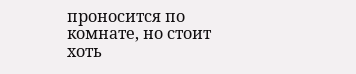проносится по комнате, но стоит хоть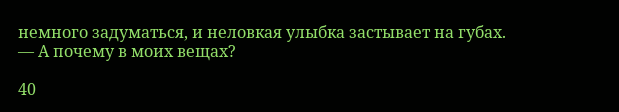немного задуматься, и неловкая улыбка застывает на губах. — А почему в моих вещах?

40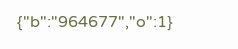{"b":"964677","o":1}